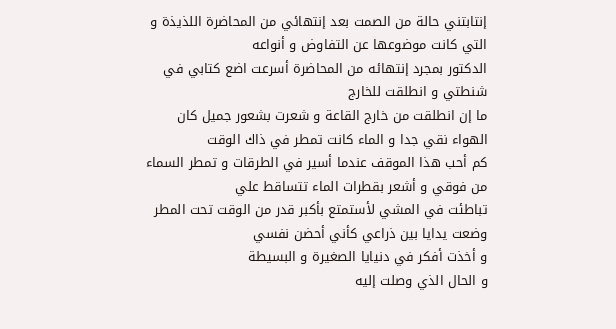إنتابتني حالة من الصمت بعد إنتهائي من المحاضرة اللذيذة و التي كانت موضوعها عن التفاوض و أنواعه
الدكتور بمجرد إنتهائه من المحاضرة أسرعت اضع كتابي في شنطتي و انطلقت للخارج
ما إن انطلقت من خارج القاعة و شعرت بشعور جميل كان الهواء نقي جدا و الماء كانت تمطر في ذاك الوقت
كم أحب هذا الموقف عندما أسير في الطرقات و تمطر السماء من فوقي و أشعر بقطرات الماء تتساقط علي
تباطئت في المشي لأستمتع بأكبر قدر من الوقت تحت المطر
وضعت يدايا بين ذراعي كأني أحضن نفسي
و أخذت أفكر في دنيايا الصغيرة و البسيطة
و الحال الذي وصلت إليه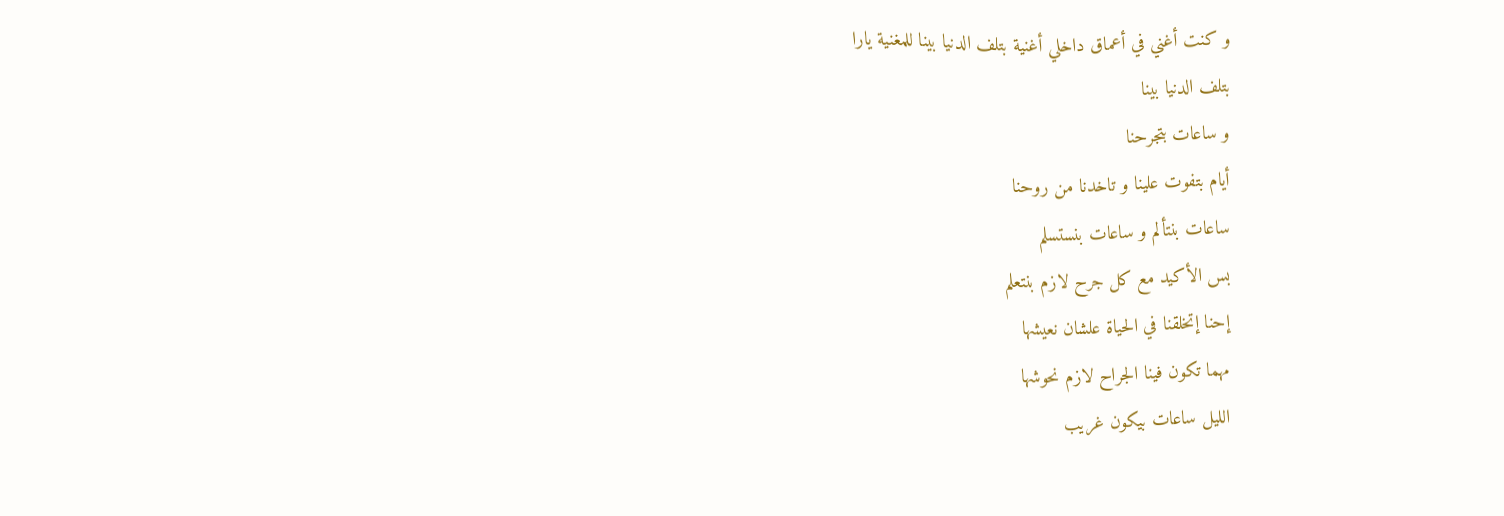و كنت أغني في أعماق داخلي أغنية بتلف الدنيا بينا للمغنية يارا
بتلف الدنيا بينا
و ساعات بتجرحنا
أيام بتفوت علينا و تاخدنا من روحنا
ساعات بنتألم و ساعات بنستسلم
بس الأكيد مع كل جرح لازم بنتعلم
إحنا إتخلقنا في الحياة علشان نعيشها
مهما تكون فينا الجراح لازم نحوشها
الليل ساعات بيكون غريب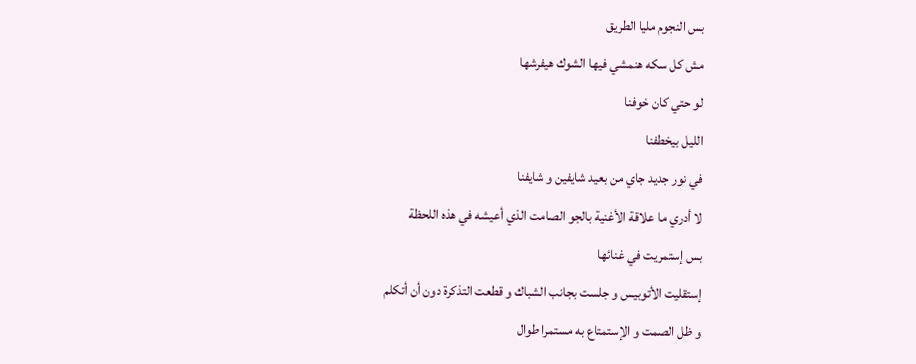بس النجوم مليا الطريق
مش كل سكه هنمشي فيها الشوك هيفرشها
لو حتي كان خوفنا
الليل بيخطفنا
في نور جديد جاي من بعيد شايفين و شايفنا
لا أدري ما علاقة الأغنية بالجو الصامت الذي أعيشه في هذه اللحظة
بس إستمريت في غنائها
إستقليت الأتوبيس و جلست بجانب الشباك و قطعت التذكرة دون أن أتكلم
و ظل الصمت و الإستمتاع به مستمرا طوال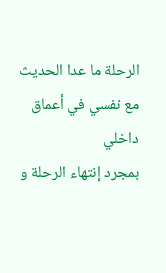الرحلة ما عدا الحديث مع نفسي في أعماق داخلي
بمجرد إنتهاء الرحلة و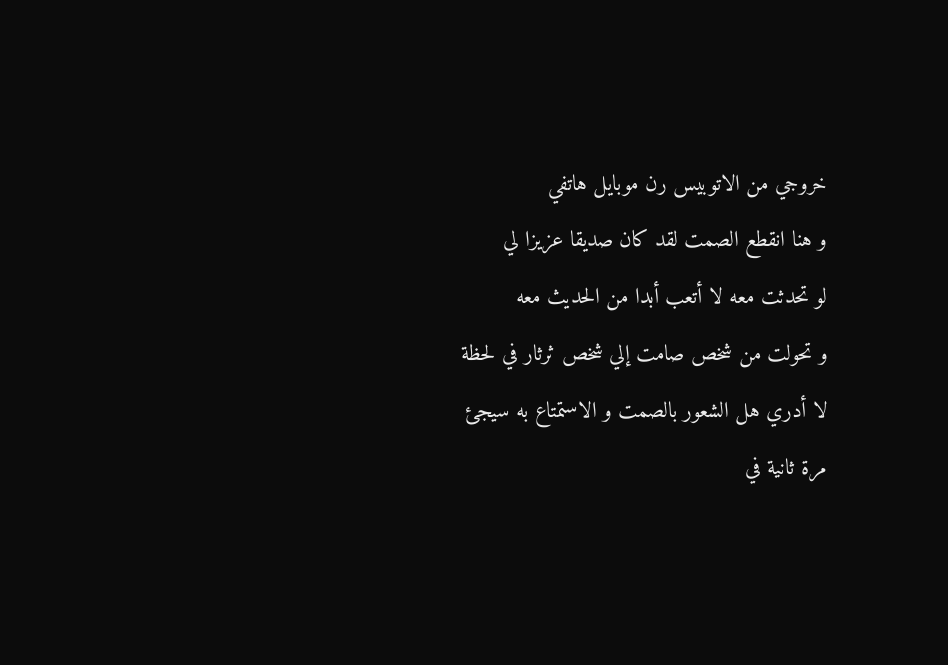خروجي من الاتوبيس رن موبايل هاتفي
و هنا انقطع الصمت لقد كان صديقا عزيزا لي
لو تحدثت معه لا أتعب أبدا من الحديث معه
و تحولت من شخص صامت إلي شخص ثرثار في لحظة
لا أدري هل الشعور بالصمت و الاستمتاع به سيجئ مرة ثانية في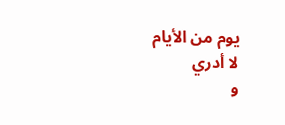يوم من الأيام
لا أدري
و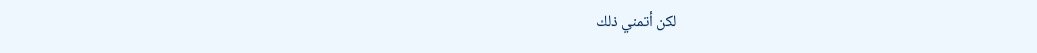لكن أتمني ذلك